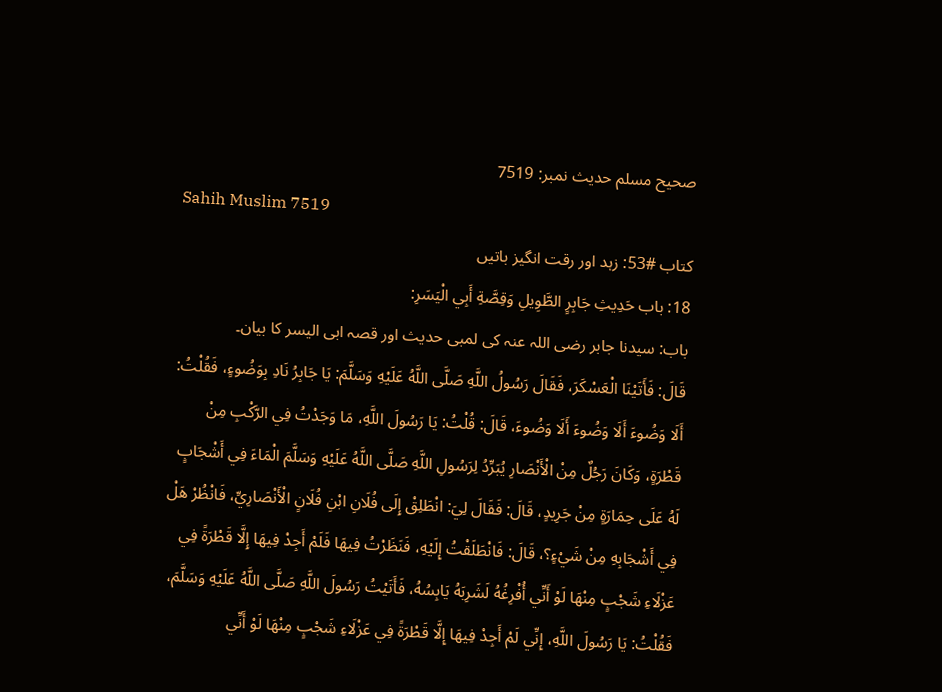صحيح مسلم حدیث نمبر: 7519
Sahih Muslim 7519
کتاب #53: زہد اور رقت انگیز باتیں
18: باب حَدِيثِ جَابِرٍ الطَّوِيلِ وَقِصَّةِ أَبِي الْيَسَرِ:
باب: سیدنا جابر رضی اللہ عنہ کی لمبی حدیث اور قصہ ابی الیسر کا بیان۔
قَالَ: فَأَتَيْنَا الْعَسْكَرَ، فَقَالَ رَسُولُ اللَّهِ صَلَّى اللَّهُ عَلَيْهِ وَسَلَّمَ: يَا جَابِرُ نَادِ بِوَضُوءٍ، فَقُلْتُ: أَلَا وَضُوءَ أَلَا وَضُوءَ أَلَا وَضُوءَ، قَالَ: قُلْتُ: يَا رَسُولَ اللَّهِ، مَا وَجَدْتُ فِي الرَّكْبِ مِنْ قَطْرَةٍ، وَكَانَ رَجُلٌ مِنْ الْأَنْصَارِ يُبَرِّدُ لِرَسُولِ اللَّهِ صَلَّى اللَّهُ عَلَيْهِ وَسَلَّمَ الْمَاءَ فِي أَشْجَابٍ لَهُ عَلَى حِمَارَةٍ مِنْ جَرِيدٍ، قَالَ: فَقَالَ لِيَ: انْطَلِقْ إِلَى فُلَانِ ابْنِ فُلَانٍ الْأَنْصَارِيِّ، فَانْظُرْ هَلْ فِي أَشْجَابِهِ مِنْ شَيْءٍ؟، قَالَ: فَانْطَلَقْتُ إِلَيْهِ، فَنَظَرْتُ فِيهَا فَلَمْ أَجِدْ فِيهَا إِلَّا قَطْرَةً فِي عَزْلَاءِ شَجْبٍ مِنْهَا لَوْ أَنِّي أُفْرِغُهُ لَشَرِبَهُ يَابِسُهُ، فَأَتَيْتُ رَسُولَ اللَّهِ صَلَّى اللَّهُ عَلَيْهِ وَسَلَّمَ، فَقُلْتُ: يَا رَسُولَ اللَّهِ، إِنِّي لَمْ أَجِدْ فِيهَا إِلَّا قَطْرَةً فِي عَزْلَاءِ شَجْبٍ مِنْهَا لَوْ أَنِّي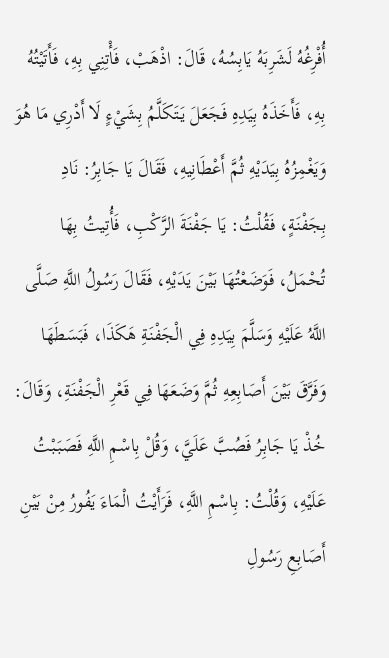أُفْرِغُهُ لَشَرِبَهُ يَابِسُهُ، قَالَ: اذْهَبْ، فَأْتِنِي بِهِ، فَأَتَيْتُهُ بِهِ، فَأَخَذَهُ بِيَدِهِ فَجَعَلَ يَتَكَلَّمُ بِشَيْءٍ لَا أَدْرِي مَا هُوَ وَيَغْمِزُهُ بِيَدَيْهِ ثُمَّ أَعْطَانِيهِ، فَقَالَ يَا جَابِرُ: نَادِ بِجَفْنَةٍ، فَقُلْتُ: يَا جَفْنَةَ الرَّكْبِ، فَأُتِيتُ بِهَا تُحْمَلُ، فَوَضَعْتُهَا بَيْنَ يَدَيْهِ، فَقَالَ رَسُولُ اللَّهِ صَلَّى اللَّهُ عَلَيْهِ وَسَلَّمَ بِيَدِهِ فِي الْجَفْنَةِ هَكَذَا، فَبَسَطَهَا وَفَرَّقَ بَيْنَ أَصَابِعِهِ ثُمَّ وَضَعَهَا فِي قَعْرِ الْجَفْنَةِ، وَقَالَ: خُذْ يَا جَابِرُ فَصُبَّ عَلَيَّ، وَقُلْ بِاسْمِ اللَّهِ فَصَبَبْتُ عَلَيْهِ، وَقُلْتُ: بِاسْمِ اللَّهِ، فَرَأَيْتُ الْمَاءَ يَفُورُ مِنْ بَيْنِ أَصَابِعِ رَسُولِ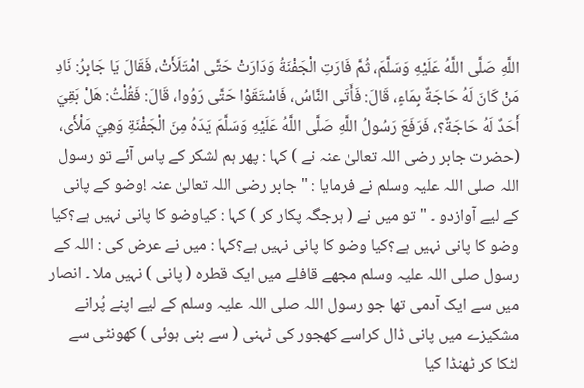اللَّهِ صَلَّى اللَّهُ عَلَيْهِ وَسَلَّمَ، ثُمَّ فَارَتِ الْجَفْنَةُ وَدَارَتْ حَتَّى امْتَلَأَتْ، فَقَالَ يَا جَابِرُ: نَادِ مَنْ كَانَ لَهُ حَاجَةٌ بِمَاءٍ، قَالَ: فَأَتَى النَّاسُ، فَاسْتَقَوْا حَتَّى رَوُوا، قَالَ: فَقُلْتُ: هَلْ بَقِيَ أَحَدٌ لَهُ حَاجَةٌ؟، فَرَفَعَ رَسُولُ اللَّهِ صَلَّى اللَّهُ عَلَيْهِ وَسَلَّمَ يَدَهُ مِنَ الْجَفْنَةِ وَهِيَ مَلْأَى،
(حضرت جابر رضی اللہ تعالیٰ عنہ نے ) کہا : پھر ہم لشکر کے پاس آئے تو رسول اللہ صلی اللہ علیہ وسلم نے فرمایا : " جابر رضی اللہ تعالیٰ عنہ !وضو کے پانی کے لیے آوازدو ۔ " تو میں نے ( ہرجگہ پکار کر ) کہا : کیاوضو کا پانی نہیں ہے؟کیا وضو کا پانی نہیں ہے؟کیا وضو کا پانی نہیں ہے؟کہا : میں نے عرض کی : اللہ کے رسول صلی اللہ علیہ وسلم مجھے قافلے میں ایک قطرہ ( پانی ) نہیں ملا ۔ انصار میں سے ایک آدمی تھا جو رسول اللہ صلی اللہ علیہ وسلم کے لیے اپنے پُرانے مشکیزے میں پانی ڈال کراسے کھجور کی ٹہنی ( سے بنی ہوئی ) کھونٹی سے لٹکا کر ٹھنڈا کیا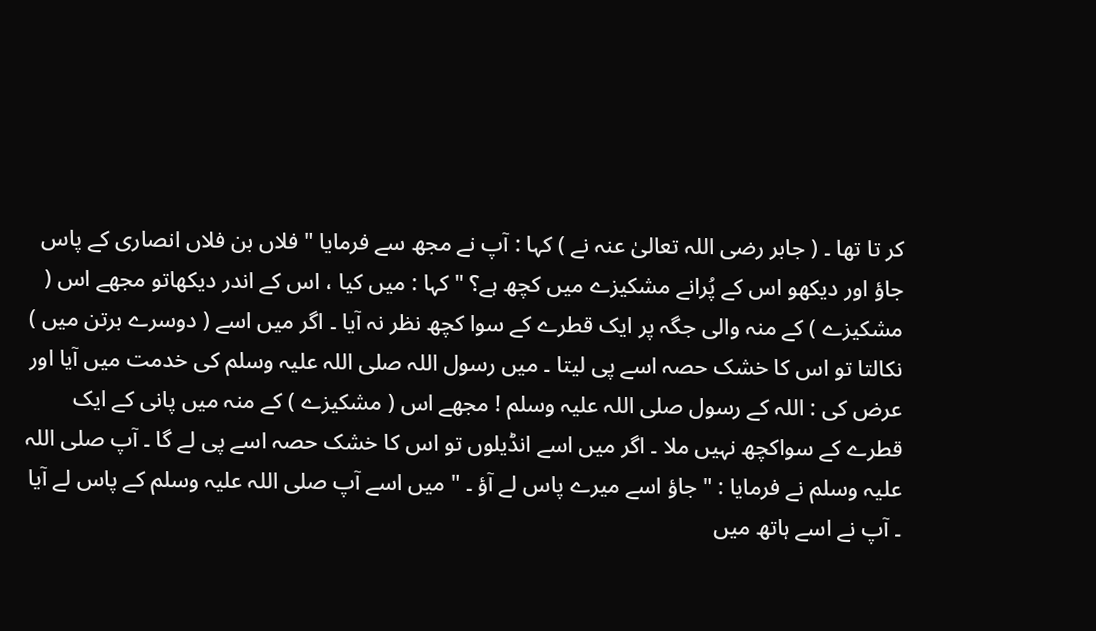کر تا تھا ۔ ( جابر رضی اللہ تعالیٰ عنہ نے ) کہا : آپ نے مجھ سے فرمایا " فلاں بن فلاں انصاری کے پاس جاؤ اور دیکھو اس کے پُرانے مشکیزے میں کچھ ہے؟ " کہا : میں کیا ، اس کے اندر دیکھاتو مجھے اس ( مشکیزے ) کے منہ والی جگہ پر ایک قطرے کے سوا کچھ نظر نہ آیا ۔ اگر میں اسے ( دوسرے برتن میں ) نکالتا تو اس کا خشک حصہ اسے پی لیتا ۔ میں رسول اللہ صلی اللہ علیہ وسلم کی خدمت میں آیا اور عرض کی : اللہ کے رسول صلی اللہ علیہ وسلم ! مجھے اس ( مشکیزے ) کے منہ میں پانی کے ایک قطرے کے سواکچھ نہیں ملا ۔ اگر میں اسے انڈیلوں تو اس کا خشک حصہ اسے پی لے گا ۔ آپ صلی اللہ علیہ وسلم نے فرمایا : " جاؤ اسے میرے پاس لے آؤ ۔ " میں اسے آپ صلی اللہ علیہ وسلم کے پاس لے آیا ۔ آپ نے اسے ہاتھ میں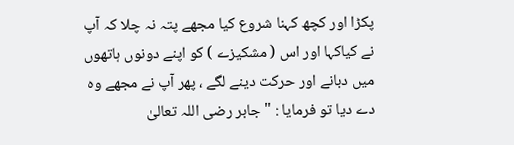پکڑا اور کچھ کہنا شروع کیا مجھے پتہ نہ چلا کہ آپ نے کیاکہا اور اس ( مشکیزے ) کو اپنے دونوں ہاتھوں میں دبانے اور حرکت دینے لگے ، پھر آپ نے مجھے وہ دے دیا تو فرمایا : " جابر رضی اللہ تعالیٰ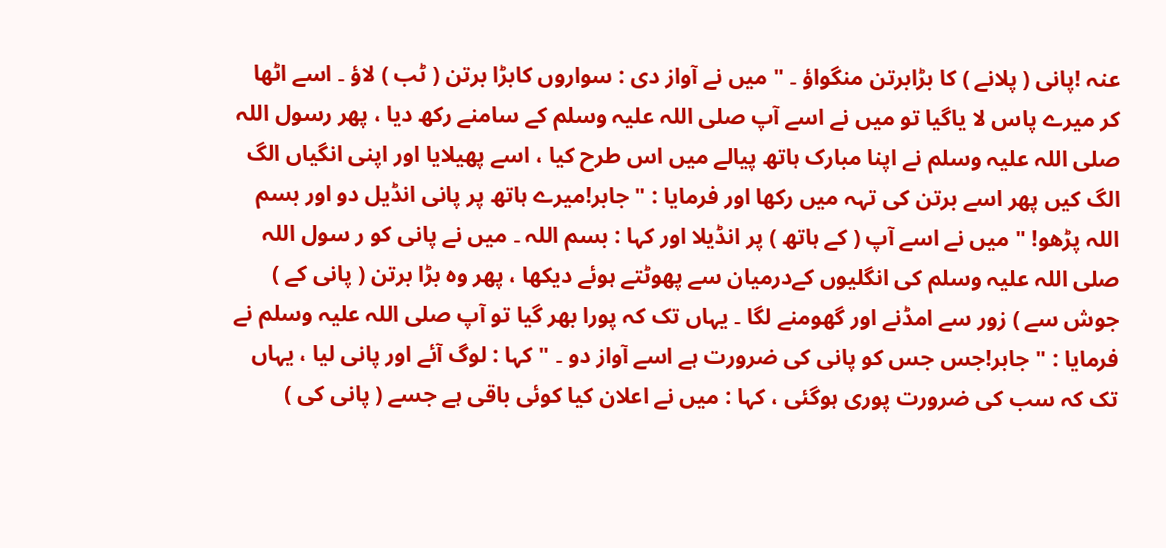عنہ !پانی ( پلانے ) کا بڑابرتن منگواؤ ۔ " میں نے آواز دی : سواروں کابڑا برتن ( ٹب ) لاؤ ۔ اسے اٹھا کر میرے پاس لا یاگیا تو میں نے اسے آپ صلی اللہ علیہ وسلم کے سامنے رکھ دیا ، پھر رسول اللہ صلی اللہ علیہ وسلم نے اپنا مبارک ہاتھ پیالے میں اس طرح کیا ، اسے پھیلایا اور اپنی انگیاں الگ الگ کیں پھر اسے برتن کی تہہ میں رکھا اور فرمایا : " جابر!میرے ہاتھ پر پانی انڈیل دو اور بسم اللہ پڑھو! " میں نے اسے آپ ( کے ہاتھ ) پر انڈیلا اور کہا : بسم اللہ ۔ میں نے پانی کو ر سول اللہ صلی اللہ علیہ وسلم کی انگلیوں کےدرمیان سے پھوٹتے ہوئے دیکھا ، پھر وہ بڑا برتن ( پانی کے ) جوش سے ) زور سے امڈنے اور گھومنے لگا ۔ یہاں تک کہ پورا بھر گیا تو آپ صلی اللہ علیہ وسلم نے فرمایا : " جابر!جس جس کو پانی کی ضرورت ہے اسے آواز دو ۔ " کہا : لوگ آئے اور پانی لیا ، یہاں تک کہ سب کی ضرورت پوری ہوگئی ، کہا : میں نے اعلان کیا کوئی باقی ہے جسے ( پانی کی )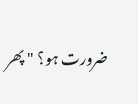ضرورت ہو؟ " پھر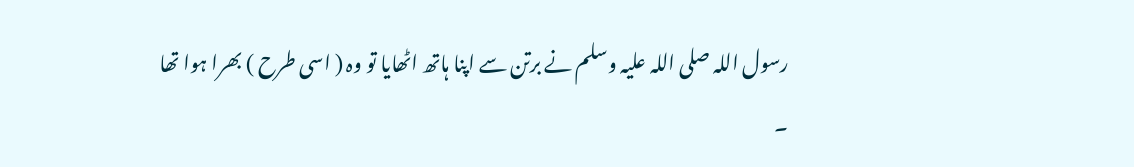رسول اللہ صلی اللہ علیہ وسلم نے برتن سے اپنا ہاتھ اٹھایا تو وہ ( اسی طرح ) بھرا ہوا تھا ۔